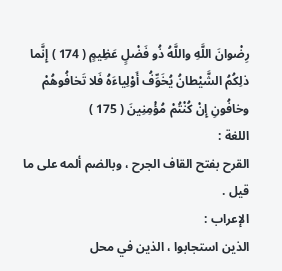رِضْوانَ اللَّهِ واللَّهُ ذُو فَضْلٍ عَظِيمٍ ( 174 ) إِنَّما ذلِكُمُ الشَّيْطانُ يُخَوِّفُ أَوْلِياءَهُ فَلا تَخافُوهُمْ وخافُونِ إِنْ كُنْتُمْ مُؤْمِنِينَ ( 175 )
اللغة :
القرح بفتح القاف الجرح ، وبالضم ألمه على ما قيل .
الإعراب :
الذين استجابوا ، الذين في محل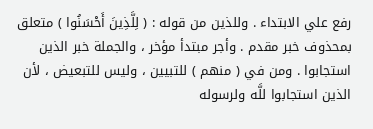رفع علي الابتداء . وللذين من قوله : ( لِلَّذِينَ أَحْسَنُوا ) متعلق بمحذوف خبر مقدم . وأجر مبتدأ مؤخر ، والجملة خبر الذين استجابوا . ومن في ( منهم ) للتبيين ، وليس للتبعيض ، لأن الذين استجابوا للَّه ولرسوله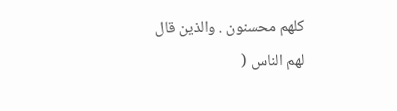كلهم محسنون . والذين قال لهم الناس (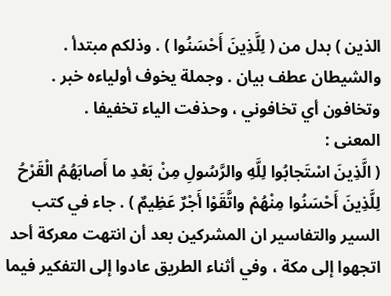الذين ) بدل من ( لِلَّذِينَ أَحْسَنُوا ) . وذلكم مبتدأ . والشيطان عطف بيان . وجملة يخوف أولياءه خبر .
وتخافون أي تخافوني ، وحذفت الياء تخفيفا .
المعنى :
( الَّذِينَ اسْتَجابُوا لِلَّهِ والرَّسُولِ مِنْ بَعْدِ ما أَصابَهُمُ الْقَرْحُ لِلَّذِينَ أَحْسَنُوا مِنْهُمْ واتَّقَوْا أَجْرٌ عَظِيمٌ ) . جاء في كتب السير والتفاسير ان المشركين بعد أن انتهت معركة أحد اتجهوا إلى مكة ، وفي أثناء الطريق عادوا إلى التفكير فيما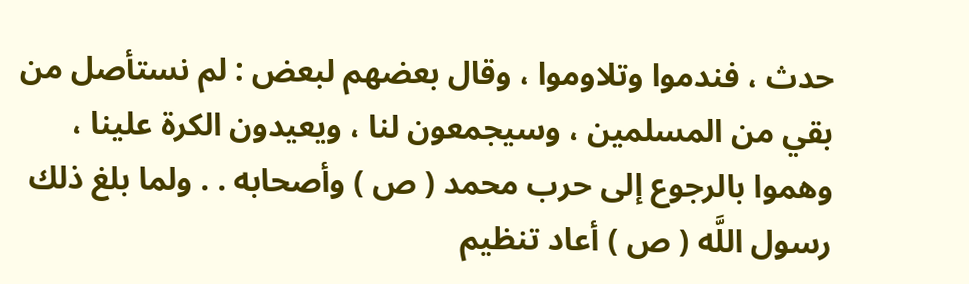حدث ، فندموا وتلاوموا ، وقال بعضهم لبعض : لم نستأصل من بقي من المسلمين ، وسيجمعون لنا ، ويعيدون الكرة علينا ، وهموا بالرجوع إلى حرب محمد ( ص ) وأصحابه . . ولما بلغ ذلك رسول اللَّه ( ص ) أعاد تنظيم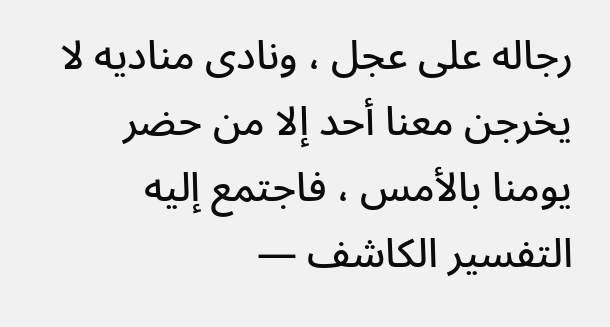رجاله على عجل ، ونادى مناديه لا يخرجن معنا أحد إلا من حضر يومنا بالأمس ، فاجتمع إليه
التفسير الكاشف —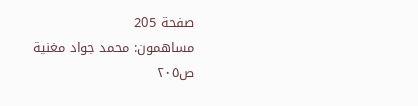صفحة 205
مساهمون: محمد جواد مغنية
ص٢٠٥